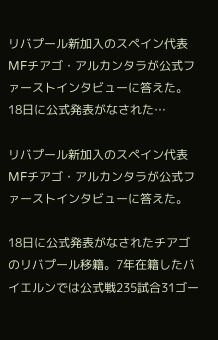リバプール新加入のスペイン代表MFチアゴ・アルカンタラが公式ファーストインタビューに答えた。 18日に公式発表がなされた…

リバプール新加入のスペイン代表MFチアゴ・アルカンタラが公式ファーストインタビューに答えた。

18日に公式発表がなされたチアゴのリバプール移籍。7年在籍したバイエルンでは公式戦235試合31ゴー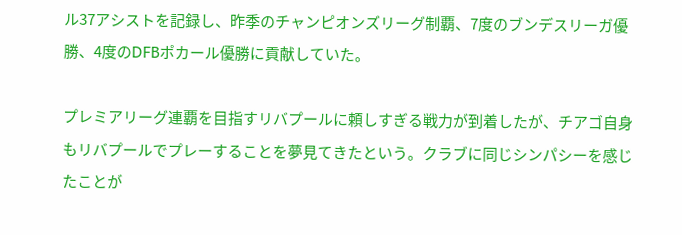ル37アシストを記録し、昨季のチャンピオンズリーグ制覇、7度のブンデスリーガ優勝、4度のDFBポカール優勝に貢献していた。

プレミアリーグ連覇を目指すリバプールに頼しすぎる戦力が到着したが、チアゴ自身もリバプールでプレーすることを夢見てきたという。クラブに同じシンパシーを感じたことが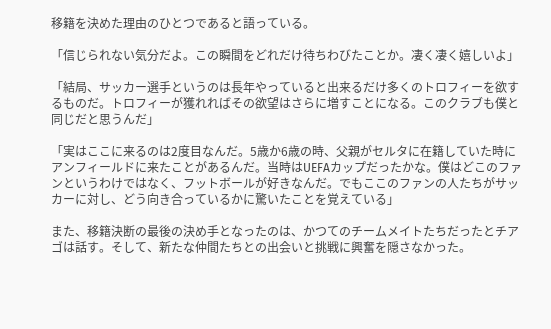移籍を決めた理由のひとつであると語っている。

「信じられない気分だよ。この瞬間をどれだけ待ちわびたことか。凄く凄く嬉しいよ」

「結局、サッカー選手というのは長年やっていると出来るだけ多くのトロフィーを欲するものだ。トロフィーが獲れればその欲望はさらに増すことになる。このクラブも僕と同じだと思うんだ」

「実はここに来るのは2度目なんだ。5歳か6歳の時、父親がセルタに在籍していた時にアンフィールドに来たことがあるんだ。当時はUEFAカップだったかな。僕はどこのファンというわけではなく、フットボールが好きなんだ。でもここのファンの人たちがサッカーに対し、どう向き合っているかに驚いたことを覚えている」

また、移籍決断の最後の決め手となったのは、かつてのチームメイトたちだったとチアゴは話す。そして、新たな仲間たちとの出会いと挑戦に興奮を隠さなかった。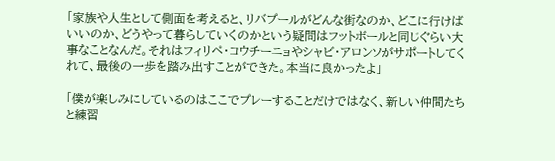「家族や人生として側面を考えると、リバプールがどんな街なのか、どこに行けばいいのか、どうやって暮らしていくのかという疑問はフットボールと同じぐらい大事なことなんだ。それはフィリペ・コウチーニョやシャビ・アロンソがサポートしてくれて、最後の一歩を踏み出すことができた。本当に良かったよ」

「僕が楽しみにしているのはここでプレーすることだけではなく、新しい仲間たちと練習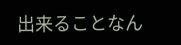出来ることなん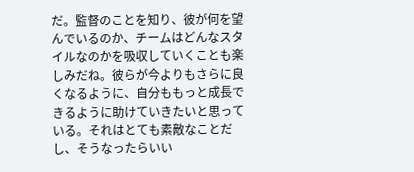だ。監督のことを知り、彼が何を望んでいるのか、チームはどんなスタイルなのかを吸収していくことも楽しみだね。彼らが今よりもさらに良くなるように、自分ももっと成長できるように助けていきたいと思っている。それはとても素敵なことだし、そうなったらいい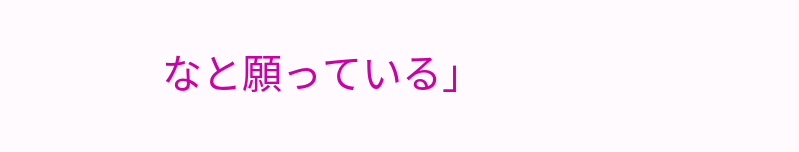なと願っている」